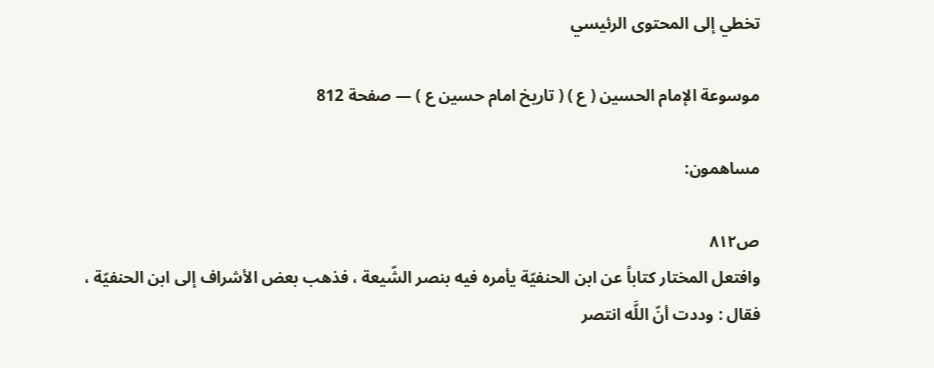تخطي إلى المحتوى الرئيسي

موسوعة الإمام الحسين ( ع ) ( تاريخ امام حسين ع ) — صفحة 812

مساهمون:

ص٨١٢
وافتعل المختار كتاباً عن ابن الحنفيّة يأمره فيه بنصر الشّيعة ، فذهب بعض الأشراف إلى ابن الحنفيّة ، فقال : وددت أنّ اللَّه انتصر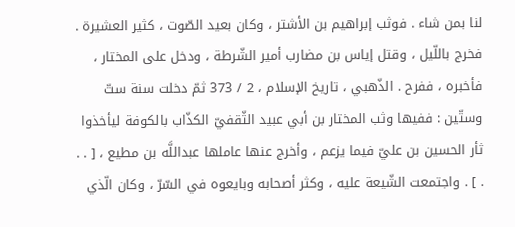لنا بمن شاء . فوثب إبراهيم بن الأشتر ، وكان بعيد الصّوت ، كثير العشيرة . فخرج باللّيل ، وقتل إياس بن مضارب أمير الشّرطة ، ودخل على المختار ، فأخبره ، ففرح . الذّهبي ، تاريخ الإسلام ، 2 / 373 ثمّ دخلت سنة ستّ وستّين : ففيها وثب المختار بن أبي عبيد الثّقفيّ الكذّاب بالكوفة ليأخذوا ثأر الحسين بن عليّ فيما يزعم ، وأخرج عنها عاملها عبداللَّه بن مطيع ، [ . . . ] . واجتمعت الشّيعة عليه ، وكثر أصحابه وبايعوه في السّرّ ، وكان الّذي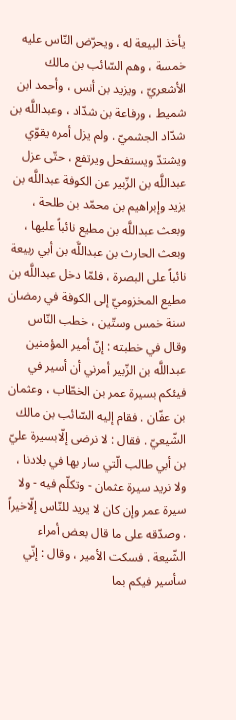يأخذ البيعة له ، ويحرّض النّاس عليه خمسة ، وهم السّائب بن مالك الأشعريّ ، ويزيد بن أنس ، وأحمد ابن شميط ، ورفاعة بن شدّاد ، وعبداللَّه بن شدّاد الجشميّ . ولم يزل أمره يقوّي ويشتدّ ويستفحل ويرتفع ، حتّى عزل عبداللَّه بن الزّبير عن الكوفة عبداللَّه بن يزيد وإبراهيم بن محمّد بن طلحة ، وبعث عبداللَّه بن مطيع نائباً عليها ، وبعث الحارث بن عبداللَّه بن أبي ربيعة نائباً على البصرة ، فلمّا دخل عبداللَّه بن مطيع المخزوميّ إلى الكوفة في رمضان سنة خمس وستّين ، خطب النّاس وقال في خطبته : إنّ أمير المؤمنين عبداللَّه بن الزّبير أمرني أن أسير في فيئكم بسيرة عمر بن الخطّاب ، وعثمان بن عفّان . فقام إليه السّائب بن مالك الشّيعيّ . فقال : لا نرضى إلّابسيرة عليّ بن أبي طالب الّتي سار بها في بلادنا ، ولا نريد سيرة عثمان - وتكلّم فيه - ولا سيرة عمر وإن كان لا يريد للنّاس إلّاخيراً . وصدّقه على ما قال بعض أمراء الشّيعة . فسكت الأمير ، وقال : إنّي سأسير فيكم بما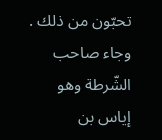تحبّون من ذلك . وجاء صاحب الشّرطة وهو إياس بن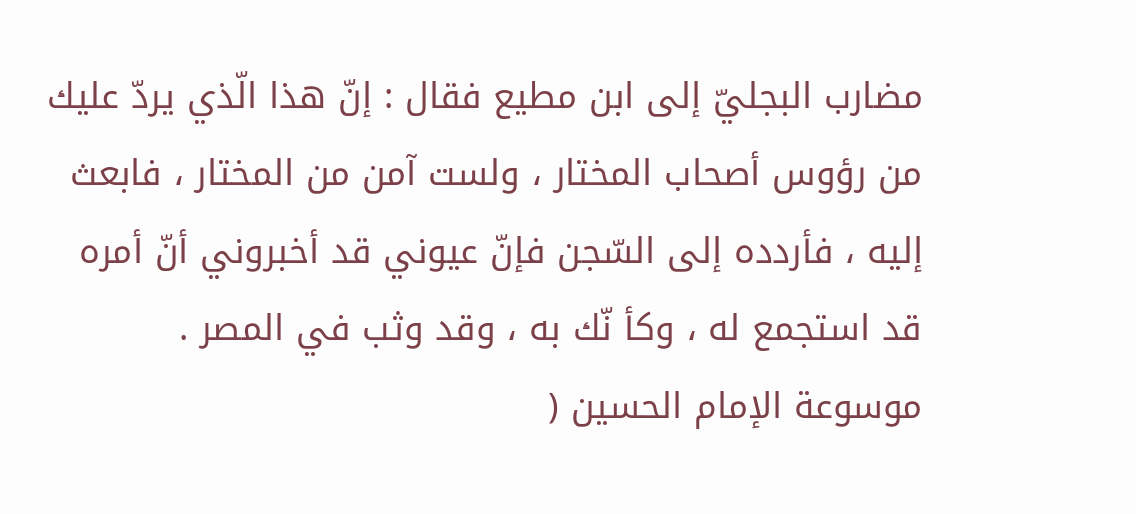مضارب البجليّ إلى ابن مطيع فقال : إنّ هذا الّذي يردّ عليك من رؤوس أصحاب المختار ، ولست آمن من المختار ، فابعث إليه ، فأردده إلى السّجن فإنّ عيوني قد أخبروني أنّ أمره قد استجمع له ، وكأ نّك به ، وقد وثب في المصر .
موسوعة الإمام الحسين (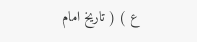ع ) ( تاريخ امام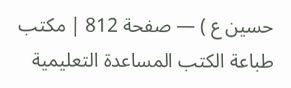حسين ع ) — صفحة 812 | مكتب طباعة الكتب المساعدة التعليمية